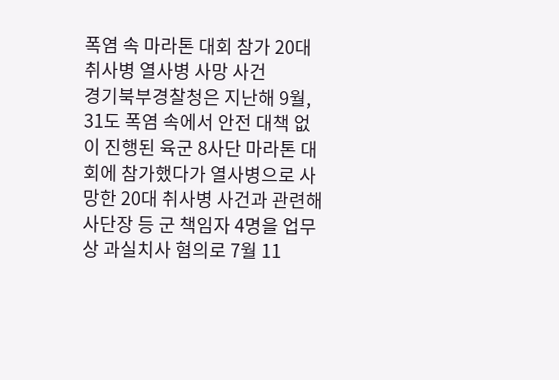폭염 속 마라톤 대회 참가 20대 취사병 열사병 사망 사건
경기북부경찰청은 지난해 9월, 31도 폭염 속에서 안전 대책 없이 진행된 육군 8사단 마라톤 대회에 참가했다가 열사병으로 사망한 20대 취사병 사건과 관련해 사단장 등 군 책임자 4명을 업무상 과실치사 혐의로 7월 11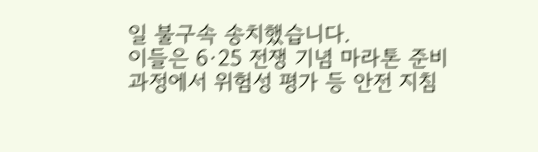일 불구속 송치했습니다.
이들은 6·25 전쟁 기념 마라톤 준비 과정에서 위험성 평가 등 안전 지침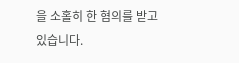을 소홀히 한 혐의를 받고 있습니다.